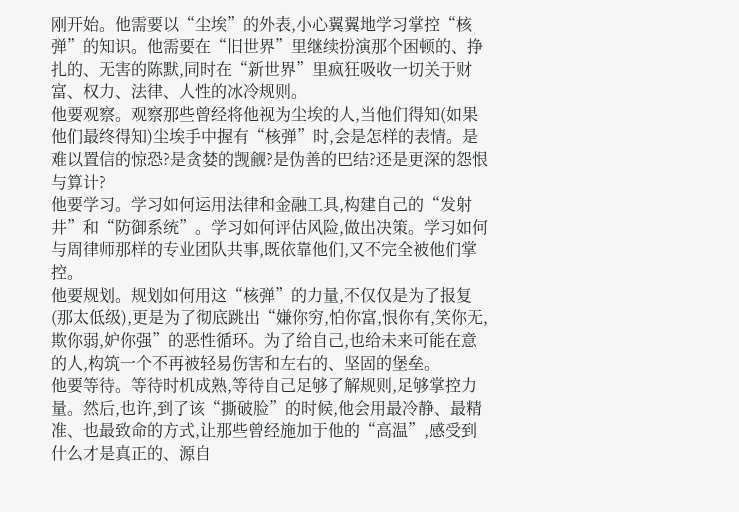刚开始。他需要以“尘埃”的外表,小心翼翼地学习掌控“核弹”的知识。他需要在“旧世界”里继续扮演那个困顿的、挣扎的、无害的陈默,同时在“新世界”里疯狂吸收一切关于财富、权力、法律、人性的冰冷规则。
他要观察。观察那些曾经将他视为尘埃的人,当他们得知(如果他们最终得知)尘埃手中握有“核弹”时,会是怎样的表情。是难以置信的惊恐?是贪婪的觊觎?是伪善的巴结?还是更深的怨恨与算计?
他要学习。学习如何运用法律和金融工具,构建自己的“发射井”和“防御系统”。学习如何评估风险,做出决策。学习如何与周律师那样的专业团队共事,既依靠他们,又不完全被他们掌控。
他要规划。规划如何用这“核弹”的力量,不仅仅是为了报复(那太低级),更是为了彻底跳出“嫌你穷,怕你富,恨你有,笑你无,欺你弱,妒你强”的恶性循环。为了给自己,也给未来可能在意的人,构筑一个不再被轻易伤害和左右的、坚固的堡垒。
他要等待。等待时机成熟,等待自己足够了解规则,足够掌控力量。然后,也许,到了该“撕破脸”的时候,他会用最冷静、最精准、也最致命的方式,让那些曾经施加于他的“高温”,感受到什么才是真正的、源自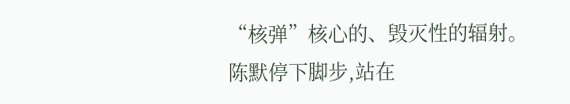“核弹”核心的、毁灭性的辐射。
陈默停下脚步,站在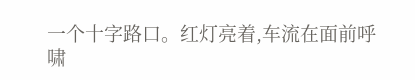一个十字路口。红灯亮着,车流在面前呼啸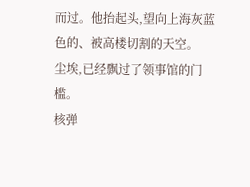而过。他抬起头,望向上海灰蓝色的、被高楼切割的天空。
尘埃,已经飘过了领事馆的门槛。
核弹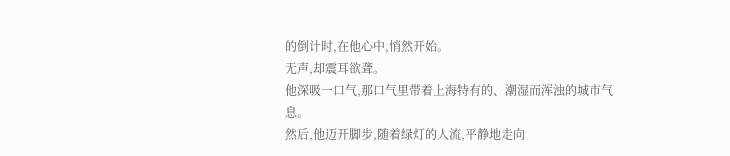的倒计时,在他心中,悄然开始。
无声,却震耳欲聋。
他深吸一口气,那口气里带着上海特有的、潮湿而浑浊的城市气息。
然后,他迈开脚步,随着绿灯的人流,平静地走向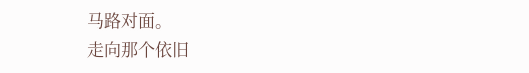马路对面。
走向那个依旧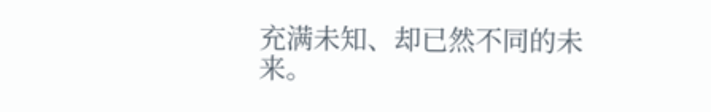充满未知、却已然不同的未来。